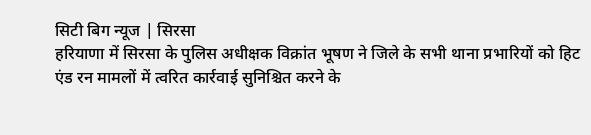सिटी बिग न्यूज | सिरसा
हरियाणा में सिरसा के पुलिस अधीक्षक विक्रांत भूषण ने जिले के सभी थाना प्रभारियों को हिट एंड रन मामलों में त्वरित कार्रवाई सुनिश्चित करने के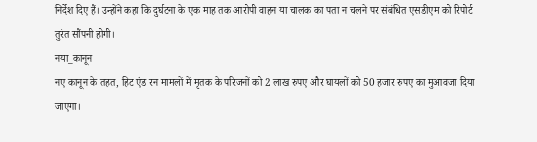निर्देश दिए हैं। उन्होंने कहा कि दुर्घटना के एक माह तक आरोपी वाहन या चालक का पता न चलने पर संबंधित एसडीएम को रिपोर्ट तुरंत सौंपनी होगी।
नया_कानून
नए कानून के तहत, हिट एंड रन मामलों में मृतक के परिजनों को 2 लाख रुपए और घायलों को 50 हजार रुपए का मुआवजा दिया जाएगा।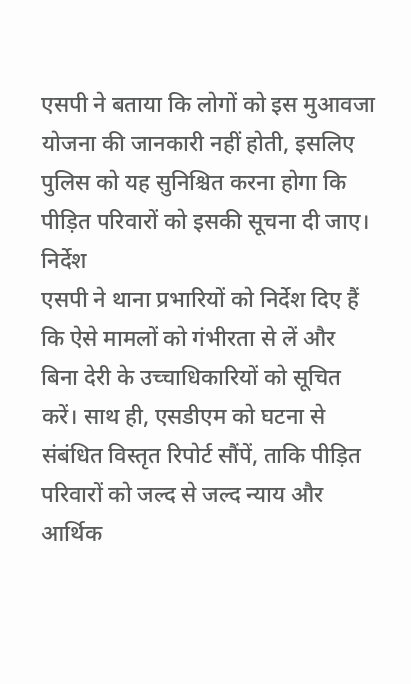एसपी ने बताया कि लोगों को इस मुआवजा योजना की जानकारी नहीं होती, इसलिए पुलिस को यह सुनिश्चित करना होगा कि पीड़ित परिवारों को इसकी सूचना दी जाए।
निर्देश
एसपी ने थाना प्रभारियों को निर्देश दिए हैं कि ऐसे मामलों को गंभीरता से लें और बिना देरी के उच्चाधिकारियों को सूचित करें। साथ ही, एसडीएम को घटना से संबंधित विस्तृत रिपोर्ट सौंपें, ताकि पीड़ित परिवारों को जल्द से जल्द न्याय और आर्थिक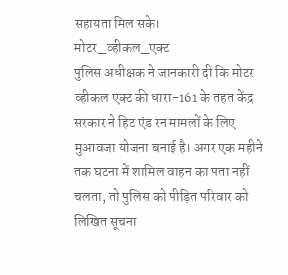सहायता मिल सके।
मोटर_व्हीकल_एक्ट
पुलिस अधीक्षक ने जानकारी दी कि मोटर व्हीकल एक्ट की धारा-161 के तहत केंद्र सरकार ने हिट एंड रन मामलों के लिए मुआवजा योजना बनाई है। अगर एक महीने तक घटना में शामिल वाहन का पता नहीं चलता, तो पुलिस को पीड़ित परिवार को लिखित सूचना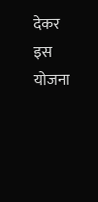देकर इस योजना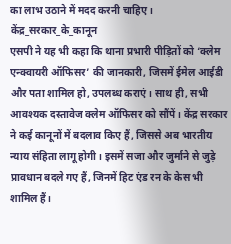का लाभ उठाने में मदद करनी चाहिए।
केंद्र_सरकार_के_कानून
एसपी ने यह भी कहा कि थाना प्रभारी पीड़ितों को ‘क्लेम एन्क्वायरी ऑफिसर’ की जानकारी, जिसमें ईमेल आईडी और पता शामिल हो, उपलब्ध कराएं। साथ ही, सभी आवश्यक दस्तावेज क्लेम ऑफिसर को सौंपें। केंद्र सरकार ने कई कानूनों में बदलाव किए हैं, जिससे अब भारतीय न्याय संहिता लागू होगी। इसमें सजा और जुर्माने से जुड़े प्रावधान बदले गए हैं, जिनमें हिट एंड रन के केस भी शामिल हैं।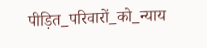पीड़ित_परिवारों_को_न्याय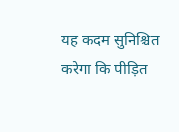यह कदम सुनिश्चित करेगा कि पीड़ित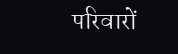परिवारों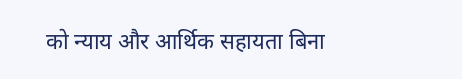को न्याय और आर्थिक सहायता बिना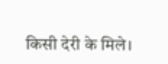किसी देरी के मिले।